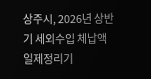상주시, 2026년 상반기 세외수입 체납액 일제정리기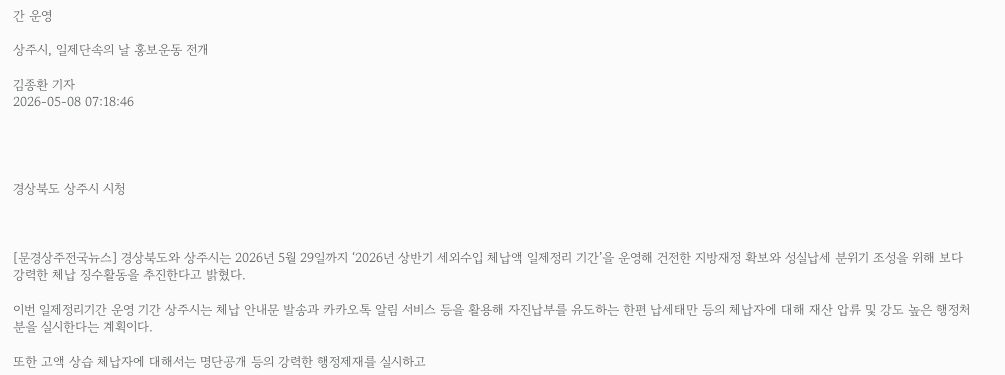간 운영

상주시, 일제단속의 날 홍보운동 전개

김종환 기자
2026-05-08 07:18:46




경상북도 상주시 시청



[문경상주전국뉴스] 경상북도와 상주시는 2026년 5월 29일까지 ‘2026년 상반기 세외수입 체납액 일제정리 기간’을 운영해 건전한 지방재정 확보와 성실납세 분위기 조성을 위해 보다 강력한 체납 징수활동을 추진한다고 밝혔다.

이번 일제정리기간 운영 기간 상주시는 체납 안내문 발송과 카카오톡 알림 서비스 등을 활용해 자진납부를 유도하는 한편 납세태만 등의 체납자에 대해 재산 압류 및 강도 높은 행정처분을 실시한다는 계획이다.

또한 고액 상습 체납자에 대해서는 명단공개 등의 강력한 행정제재를 실시하고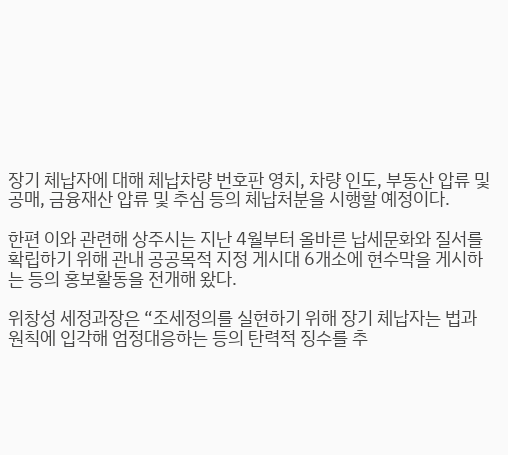장기 체납자에 대해 체납차량 번호판 영치, 차량 인도, 부동산 압류 및 공매, 금융재산 압류 및 추심 등의 체납처분을 시행할 예정이다.

한편 이와 관련해 상주시는 지난 4월부터 올바른 납세문화와 질서를 확립하기 위해 관내 공공목적 지정 게시대 6개소에 현수막을 게시하는 등의 홍보활동을 전개해 왔다.

위창성 세정과장은 “조세정의를 실현하기 위해 장기 체납자는 법과 원칙에 입각해 엄정대응하는 등의 탄력적 징수를 추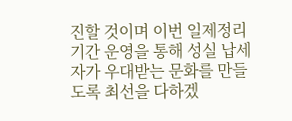진할 것이며 이번 일제정리기간 운영을 통해 성실 납세자가 우대받는 문화를 만들도록 최선을 다하겠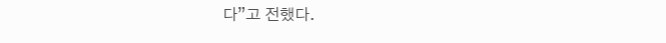다”고 전했다.